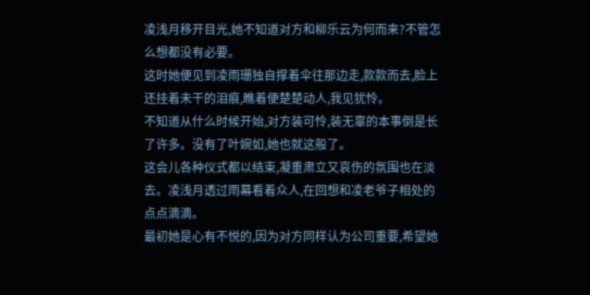凌浅月移开目光,她不知道对方和柳乐云为何而来?不管怎么想都没有必要。
这时她便见到凌雨珊独自撑着伞往那边走,款款而去,脸上还挂着未干的泪痕,瞧着便楚楚动人,我见犹怜。
不知道从什么时候开始,对方装可怜,装无辜的本事倒是长了许多。没有了叶婉如,她也就这般了。
这会儿各种仪式都以结束,凝重肃立又哀伤的氛围也在淡去。凌浅月透过雨幕看着众人,在回想和凌老爷子相处的点点滴滴。
最初她是心有不悦的,因为对方同样认为公司重要,希望她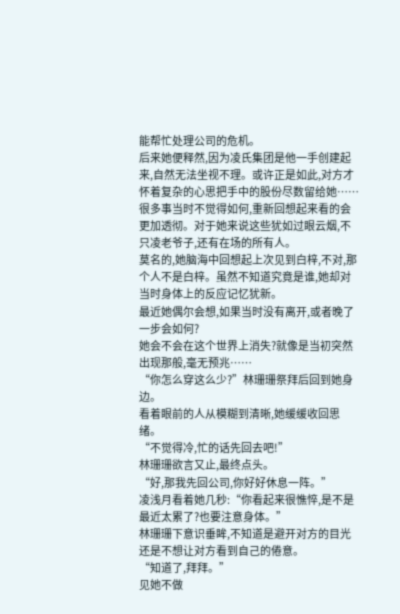能帮忙处理公司的危机。
后来她便释然,因为凌氏集团是他一手创建起来,自然无法坐视不理。或许正是如此,对方才怀着复杂的心思把手中的股份尽数留给她……
很多事当时不觉得如何,重新回想起来看的会更加透彻。对于她来说这些犹如过眼云烟,不只凌老爷子,还有在场的所有人。
莫名的,她脑海中回想起上次见到白梓,不对,那个人不是白梓。虽然不知道究竟是谁,她却对当时身体上的反应记忆犹新。
最近她偶尔会想,如果当时没有离开,或者晚了一步会如何?
她会不会在这个世界上消失?就像是当初突然出现那般,毫无预兆……
“你怎么穿这么少?”林珊珊祭拜后回到她身边。
看着眼前的人从模糊到清晰,她缓缓收回思绪。
“不觉得冷,忙的话先回去吧!”
林珊珊欲言又止,最终点头。
“好,那我先回公司,你好好休息一阵。”
凌浅月看着她几秒:“你看起来很憔悴,是不是最近太累了?也要注意身体。”
林珊珊下意识垂眸,不知道是避开对方的目光还是不想让对方看到自己的倦意。
“知道了,拜拜。”
见她不做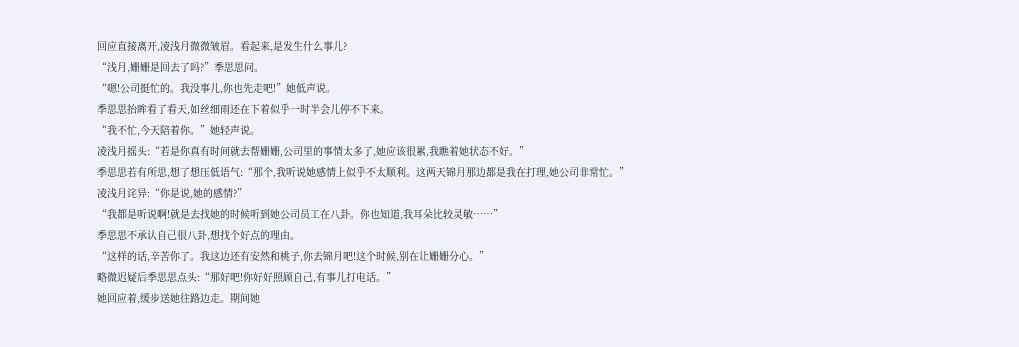回应直接离开,凌浅月微微皱眉。看起来,是发生什么事儿?
“浅月,姗姗是回去了吗?”季思思问。
“嗯!公司挺忙的。我没事儿,你也先走吧!”她低声说。
季思思抬眸看了看天,如丝细雨还在下着似乎一时半会儿停不下来。
“我不忙,今天陪着你。”她轻声说。
凌浅月摇头:“若是你真有时间就去帮姗姗,公司里的事情太多了,她应该很累,我瞧着她状态不好。”
季思思若有所思,想了想压低语气:“那个,我听说她感情上似乎不太顺利。这两天锦月那边都是我在打理,她公司非常忙。”
凌浅月诧异:“你是说,她的感情?”
“我都是听说啊!就是去找她的时候听到她公司员工在八卦。你也知道,我耳朵比较灵敏……”
季思思不承认自己很八卦,想找个好点的理由。
“这样的话,辛苦你了。我这边还有安然和桃子,你去锦月吧!这个时候,别在让姗姗分心。”
略微迟疑后季思思点头:“那好吧!你好好照顾自己,有事儿打电话。”
她回应着,缓步送她往路边走。期间她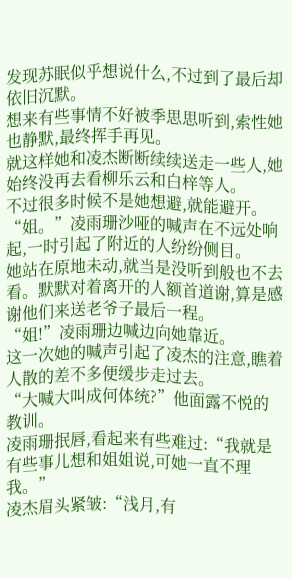发现苏眠似乎想说什么,不过到了最后却依旧沉默。
想来有些事情不好被季思思听到,索性她也静默,最终挥手再见。
就这样她和凌杰断断续续送走一些人,她始终没再去看柳乐云和白梓等人。
不过很多时候不是她想避,就能避开。
“姐。”凌雨珊沙哑的喊声在不远处响起,一时引起了附近的人纷纷侧目。
她站在原地未动,就当是没听到般也不去看。默默对着离开的人额首道谢,算是感谢他们来送老爷子最后一程。
“姐!”凌雨珊边喊边向她靠近。
这一次她的喊声引起了凌杰的注意,瞧着人散的差不多便缓步走过去。
“大喊大叫成何体统?”他面露不悦的教训。
凌雨珊抿唇,看起来有些难过:“我就是有些事儿想和姐姐说,可她一直不理我。”
凌杰眉头紧皱:“浅月,有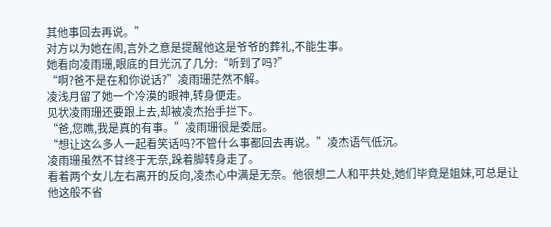其他事回去再说。”
对方以为她在闹,言外之意是提醒他这是爷爷的葬礼,不能生事。
她看向凌雨珊,眼底的目光沉了几分:“听到了吗?”
“啊?爸不是在和你说话?”凌雨珊茫然不解。
凌浅月留了她一个冷漠的眼神,转身便走。
见状凌雨珊还要跟上去,却被凌杰抬手拦下。
“爸,您瞧,我是真的有事。”凌雨珊很是委屈。
“想让这么多人一起看笑话吗?不管什么事都回去再说。”凌杰语气低沉。
凌雨珊虽然不甘终于无奈,跺着脚转身走了。
看着两个女儿左右离开的反向,凌杰心中满是无奈。他很想二人和平共处,她们毕竟是姐妹,可总是让他这般不省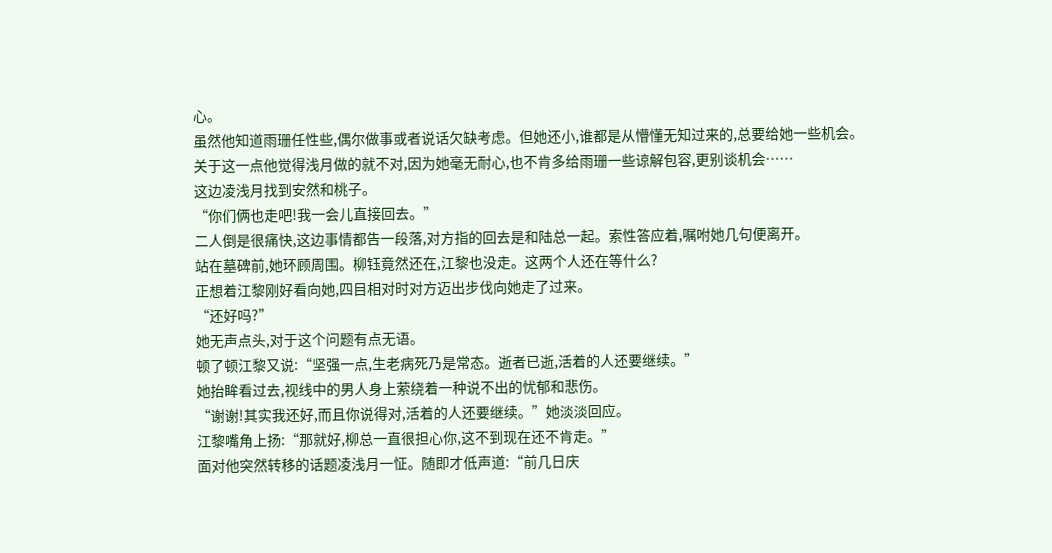心。
虽然他知道雨珊任性些,偶尔做事或者说话欠缺考虑。但她还小,谁都是从懵懂无知过来的,总要给她一些机会。
关于这一点他觉得浅月做的就不对,因为她毫无耐心,也不肯多给雨珊一些谅解包容,更别谈机会……
这边凌浅月找到安然和桃子。
“你们俩也走吧!我一会儿直接回去。”
二人倒是很痛快,这边事情都告一段落,对方指的回去是和陆总一起。索性答应着,嘱咐她几句便离开。
站在墓碑前,她环顾周围。柳钰竟然还在,江黎也没走。这两个人还在等什么?
正想着江黎刚好看向她,四目相对时对方迈出步伐向她走了过来。
“还好吗?”
她无声点头,对于这个问题有点无语。
顿了顿江黎又说:“坚强一点,生老病死乃是常态。逝者已逝,活着的人还要继续。”
她抬眸看过去,视线中的男人身上萦绕着一种说不出的忧郁和悲伤。
“谢谢!其实我还好,而且你说得对,活着的人还要继续。”她淡淡回应。
江黎嘴角上扬:“那就好,柳总一直很担心你,这不到现在还不肯走。”
面对他突然转移的话题凌浅月一怔。随即才低声道:“前几日庆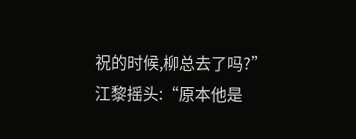祝的时候,柳总去了吗?”
江黎摇头:“原本他是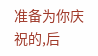准备为你庆祝的,后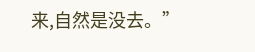来,自然是没去。”